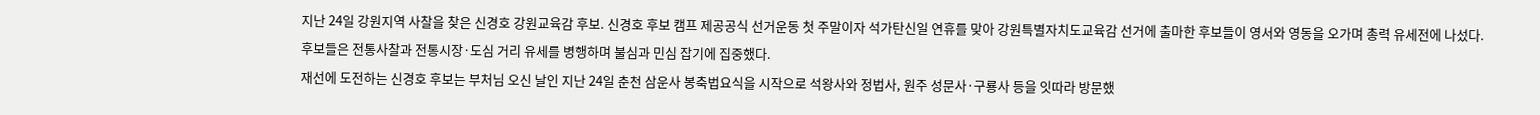지난 24일 강원지역 사찰을 찾은 신경호 강원교육감 후보. 신경호 후보 캠프 제공공식 선거운동 첫 주말이자 석가탄신일 연휴를 맞아 강원특별자치도교육감 선거에 출마한 후보들이 영서와 영동을 오가며 총력 유세전에 나섰다.
후보들은 전통사찰과 전통시장·도심 거리 유세를 병행하며 불심과 민심 잡기에 집중했다.
재선에 도전하는 신경호 후보는 부처님 오신 날인 지난 24일 춘천 삼운사 봉축법요식을 시작으로 석왕사와 정법사, 원주 성문사·구룡사 등을 잇따라 방문했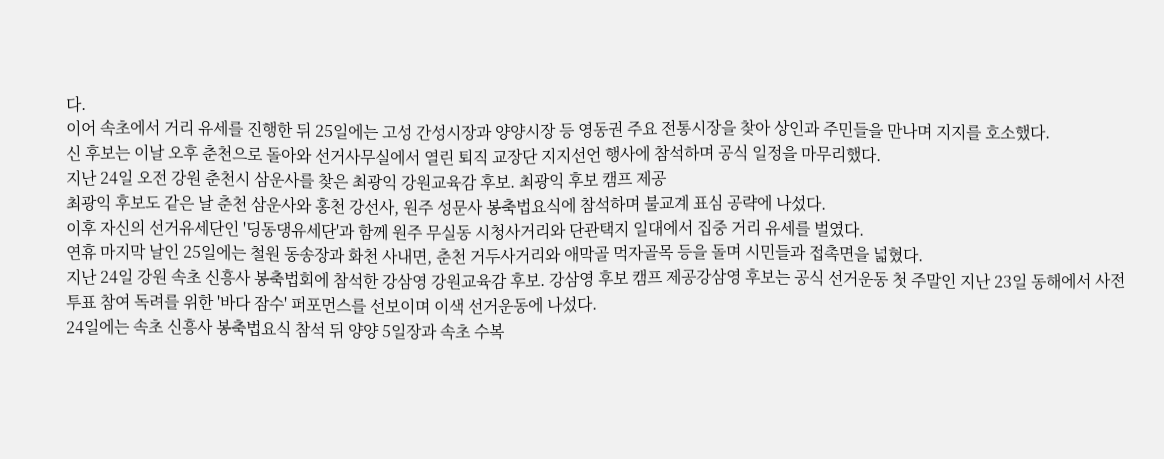다.
이어 속초에서 거리 유세를 진행한 뒤 25일에는 고성 간성시장과 양양시장 등 영동권 주요 전통시장을 찾아 상인과 주민들을 만나며 지지를 호소했다.
신 후보는 이날 오후 춘천으로 돌아와 선거사무실에서 열린 퇴직 교장단 지지선언 행사에 참석하며 공식 일정을 마무리했다.
지난 24일 오전 강원 춘천시 삼운사를 찾은 최광익 강원교육감 후보. 최광익 후보 캠프 제공
최광익 후보도 같은 날 춘천 삼운사와 홍천 강선사, 원주 성문사 봉축법요식에 참석하며 불교계 표심 공략에 나섰다.
이후 자신의 선거유세단인 '딩동댕유세단'과 함께 원주 무실동 시청사거리와 단관택지 일대에서 집중 거리 유세를 벌였다.
연휴 마지막 날인 25일에는 철원 동송장과 화천 사내면, 춘천 거두사거리와 애막골 먹자골목 등을 돌며 시민들과 접촉면을 넓혔다.
지난 24일 강원 속초 신흥사 봉축법회에 참석한 강삼영 강원교육감 후보. 강삼영 후보 캠프 제공강삼영 후보는 공식 선거운동 첫 주말인 지난 23일 동해에서 사전투표 참여 독려를 위한 '바다 잠수' 퍼포먼스를 선보이며 이색 선거운동에 나섰다.
24일에는 속초 신흥사 봉축법요식 참석 뒤 양양 5일장과 속초 수복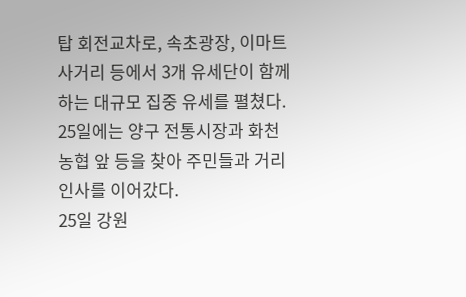탑 회전교차로, 속초광장, 이마트 사거리 등에서 3개 유세단이 함께하는 대규모 집중 유세를 펼쳤다.
25일에는 양구 전통시장과 화천 농협 앞 등을 찾아 주민들과 거리 인사를 이어갔다.
25일 강원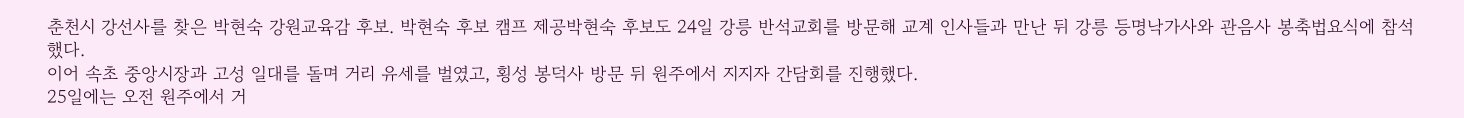춘천시 강선사를 찾은 박현숙 강원교육감 후보. 박현숙 후보 캠프 제공박현숙 후보도 24일 강릉 반석교회를 방문해 교계 인사들과 만난 뒤 강릉 등명낙가사와 관음사 봉축법요식에 참석했다.
이어 속초 중앙시장과 고성 일대를 돌며 거리 유세를 벌였고, 횡성 봉덕사 방문 뒤 원주에서 지지자 간담회를 진행했다.
25일에는 오전 원주에서 거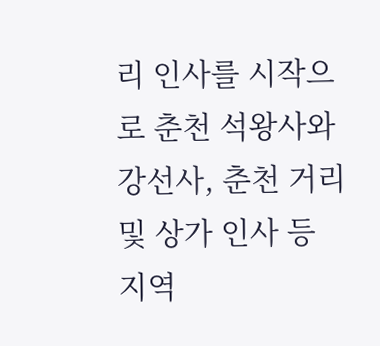리 인사를 시작으로 춘천 석왕사와 강선사, 춘천 거리 및 상가 인사 등 지역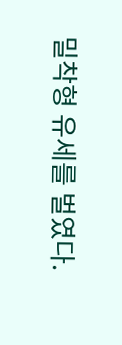밀착형 유세를 벌였다.